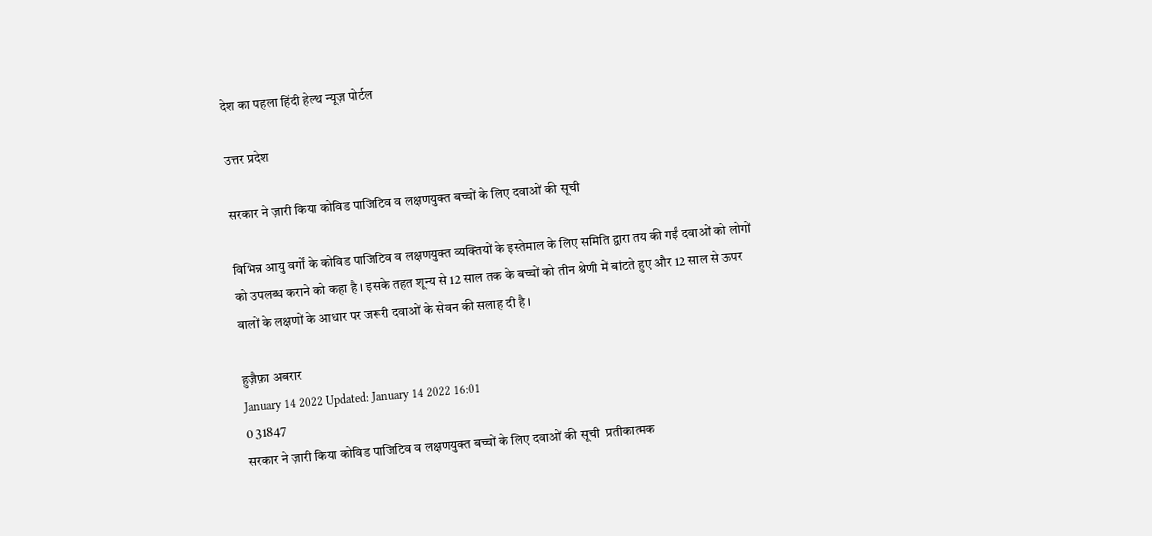देश का पहला हिंदी हेल्थ न्यूज़ पोर्टल

उत्तर प्रदेश

सरकार ने ज़ारी किया कोविड पाजिटिव व लक्षणयुक्त बच्चों के लिए दवाओं की सूची

विभिन्न आयु वर्गों के कोविड पाजिटिव व लक्षणयुक्त व्यक्तियों के इस्तेमाल के लिए समिति द्वारा तय की गईं दवाओं को लोगों को उपलब्ध कराने को कहा है । इसके तहत शून्य से 12 साल तक के बच्चों को तीन श्रेणी में बांटते हुए और 12 साल से ऊपर वालों के लक्षणों के आधार पर जरूरी दवाओं के सेवन की सलाह दी है ।

हुज़ैफ़ा अबरार
January 14 2022 Updated: January 14 2022 16:01
0 31847
सरकार ने ज़ारी किया कोविड पाजिटिव व लक्षणयुक्त बच्चों के लिए दवाओं की सूची  प्रतीकात्मक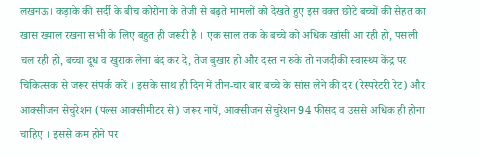लखनऊ। कड़ाके की सर्दी के बीच कोरोना के तेजी से बढ़ते मामलों को देखते हुए इस वक्त छोटे बच्चों की सेहत का खास ख्याल रखना सभी के लिए बहुत ही जरूरी है । एक साल तक के बच्चे को अधिक खांसी आ रही हो, पसली चल रही हो, बच्चा दूध व खुराक लेना बंद कर दे, तेज बुखार हो और दस्त न रुके तो नजदीकी स्वास्थ्य केंद्र पर चिकित्सक से जरूर संपर्क करें । इसके साथ ही दिन में तीन-चार बार बच्चे के सांस लेने की दर (रेस्परेटरी रेट) और आक्सीजन सेचुरेशन (पल्स आक्सीमीटर से) जरूर नापें, आक्सीजन सेचुरेशन 94 फीसद व उससे अधिक ही होना चाहिए । इससे कम होने पर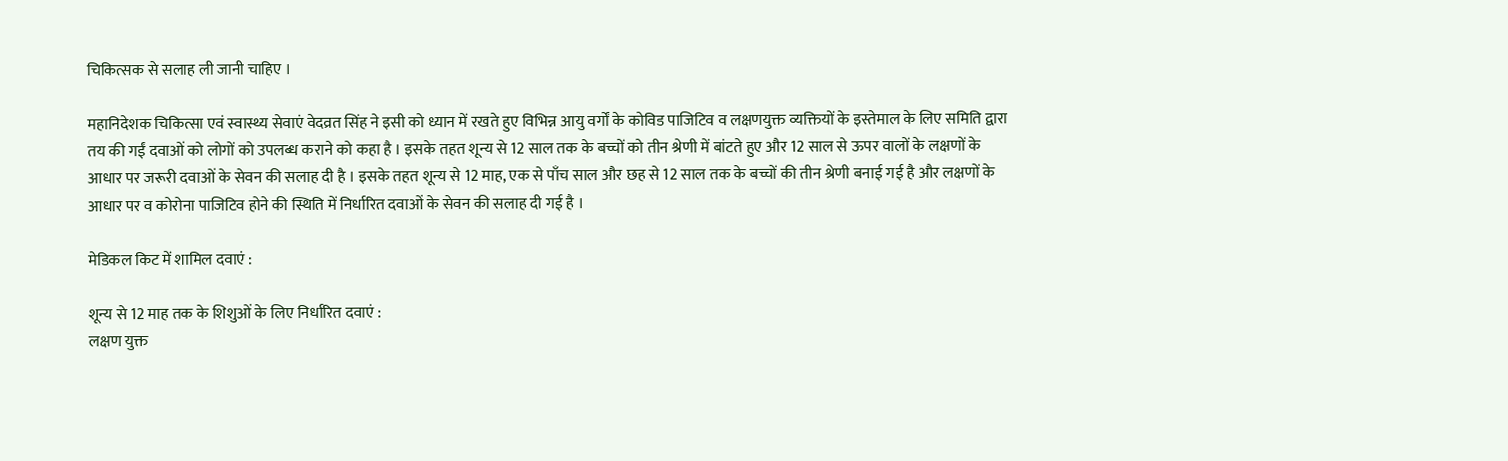चिकित्सक से सलाह ली जानी चाहिए ।

महानिदेशक चिकित्सा एवं स्वास्थ्य सेवाएं वेदव्रत सिंह ने इसी को ध्यान में रखते हुए विभिन्न आयु वर्गों के कोविड पाजिटिव व लक्षणयुक्त व्यक्तियों के इस्तेमाल के लिए समिति द्वारा तय की गईं दवाओं को लोगों को उपलब्ध कराने को कहा है । इसके तहत शून्य से 12 साल तक के बच्चों को तीन श्रेणी में बांटते हुए और 12 साल से ऊपर वालों के लक्षणों के आधार पर जरूरी दवाओं के सेवन की सलाह दी है । इसके तहत शून्य से 12 माह, एक से पाँच साल और छह से 12 साल तक के बच्चों की तीन श्रेणी बनाई गई है और लक्षणों के आधार पर व कोरोना पाजिटिव होने की स्थिति में निर्धारित दवाओं के सेवन की सलाह दी गई है ।

मेडिकल किट में शामिल दवाएं :

शून्य से 12 माह तक के शिशुओं के लिए निर्धारित दवाएं :
लक्षण युक्त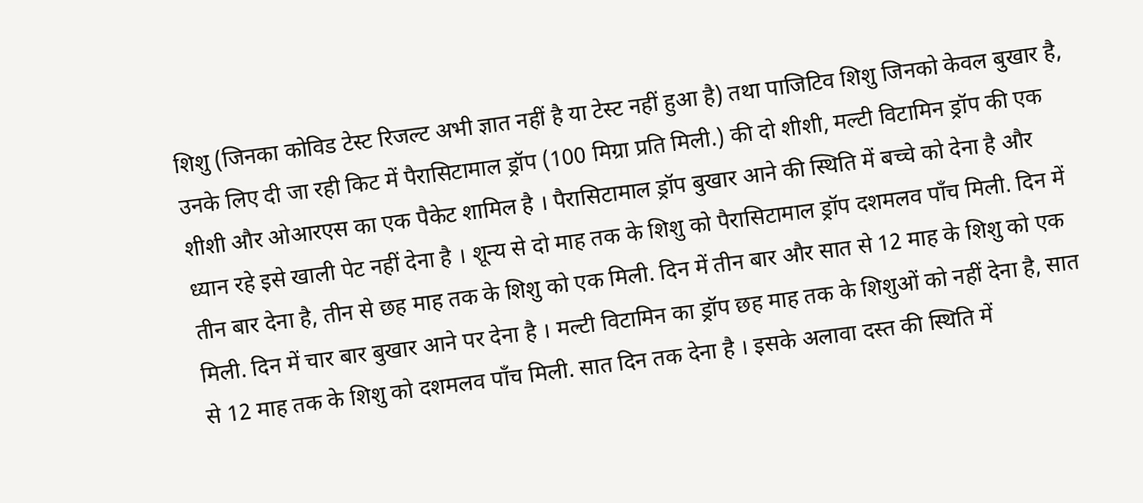शिशु (जिनका कोविड टेस्ट रिजल्ट अभी ज्ञात नहीं है या टेस्ट नहीं हुआ है) तथा पाजिटिव शिशु जिनको केवल बुखार है, उनके लिए दी जा रही किट में पैरासिटामाल ड्रॉप (100 मिग्रा प्रति मिली.) की दो शीशी, मल्टी विटामिन ड्रॉप की एक शीशी और ओआरएस का एक पैकेट शामिल है । पैरासिटामाल ड्रॉप बुखार आने की स्थिति में बच्चे को देना है और ध्यान रहे इसे खाली पेट नहीं देना है । शून्य से दो माह तक के शिशु को पैरासिटामाल ड्रॉप दशमलव पाँच मिली. दिन में तीन बार देना है, तीन से छह माह तक के शिशु को एक मिली. दिन में तीन बार और सात से 12 माह के शिशु को एक मिली. दिन में चार बार बुखार आने पर देना है । मल्टी विटामिन का ड्रॉप छह माह तक के शिशुओं को नहीं देना है, सात से 12 माह तक के शिशु को दशमलव पाँच मिली. सात दिन तक देना है । इसके अलावा दस्त की स्थिति में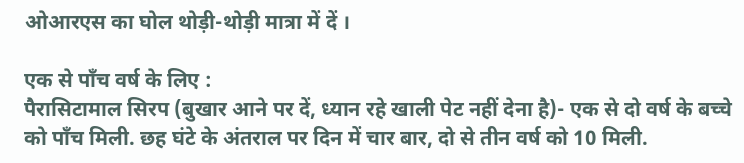ओआरएस का घोल थोड़ी-थोड़ी मात्रा में दें ।

एक से पाँच वर्ष के लिए :
पैरासिटामाल सिरप (बुखार आने पर दें, ध्यान रहे खाली पेट नहीं देना है)- एक से दो वर्ष के बच्चे को पाँच मिली. छह घंटे के अंतराल पर दिन में चार बार, दो से तीन वर्ष को 10 मिली.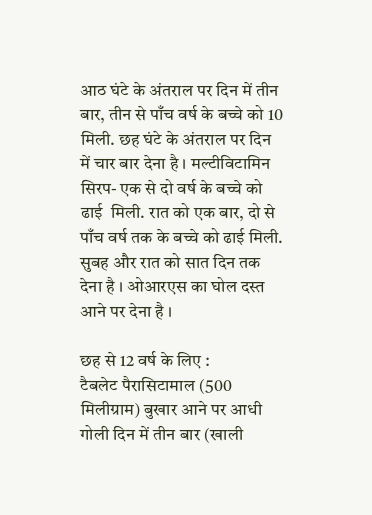आठ घंटे के अंतराल पर दिन में तीन बार, तीन से पाँच वर्ष के बच्चे को 10 मिली. छह घंटे के अंतराल पर दिन में चार बार देना है । मल्टीविटामिन सिरप- एक से दो वर्ष के बच्चे को ढाई  मिली. रात को एक बार, दो से पाँच वर्ष तक के बच्चे को ढाई मिली. सुबह और रात को सात दिन तक देना है । ओआरएस का घोल दस्त आने पर देना है ।

छह से 12 वर्ष के लिए :
टैबलेट पैरासिटामाल (500 मिलीग्राम) बुखार आने पर आधी गोली दिन में तीन बार (खाली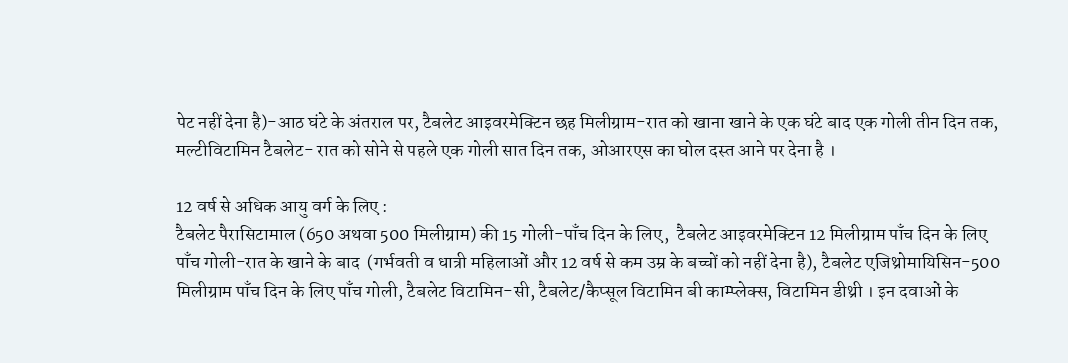पेट नहीं देना है)-आठ घंटे के अंतराल पर, टैबलेट आइवरमेक्टिन छह मिलीग्राम-रात को खाना खाने के एक घंटे बाद एक गोली तीन दिन तक, मल्टीविटामिन टैबलेट- रात को सोने से पहले एक गोली सात दिन तक, ओआरएस का घोल दस्त आने पर देना है ।

12 वर्ष से अधिक आयु वर्ग के लिए :
टैबलेट पैरासिटामाल (650 अथवा 500 मिलीग्राम) की 15 गोली-पाँच दिन के लिए,  टैबलेट आइवरमेक्टिन 12 मिलीग्राम पाँच दिन के लिए पाँच गोली-रात के खाने के बाद  (गर्भवती व धात्री महिलाओं और 12 वर्ष से कम उम्र के बच्चों को नहीं देना है), टैबलेट एजिथ्रोमायिसिन-500 मिलीग्राम पाँच दिन के लिए पाँच गोली, टैबलेट विटामिन-सी, टैबलेट/कैप्सूल विटामिन बी काम्प्लेक्स, विटामिन डीथ्री । इन दवाओं के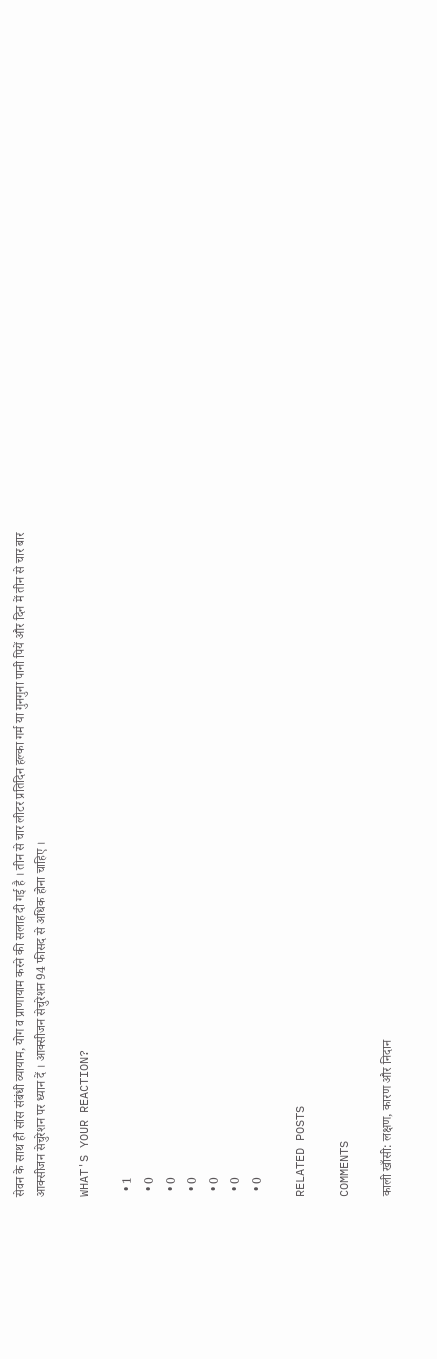सेवन के साथ ही सांस संबंधी व्यायाम, योग व प्राणायाम करने की सलाह दी गई है । तीन से चार लीटर प्रतिदिन हल्का गर्म या गुनगुना पानी पियें और दिन में तीन से चार बार आक्सीजन सेचुरेशन पर ध्यान दें । आक्सीजन सेचुरेशन 94 फीसद से अधिक होना चाहिए ।

WHAT'S YOUR REACTION?

  • 1
  • 0
  • 0
  • 0
  • 0
  • 0
  • 0

RELATED POSTS

COMMENTS

काली खाँसी: लक्षण, कारण और निदान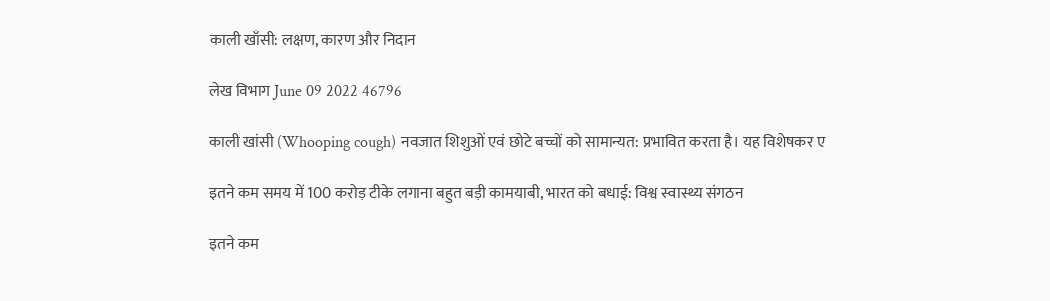काली खाँसी: लक्षण, कारण और निदान

लेख विभाग June 09 2022 46796

काली खांसी (Whooping cough) नवजात शिशुओं एवं छोटे बच्चों को सामान्यत: प्रभावित करता है। यह विशेषकर ए

इतने कम समय में 100 करोड़ टीके लगाना बहुत बड़ी कामयाबी, भारत को बधाई: विश्व स्वास्थ्य संगठन

इतने कम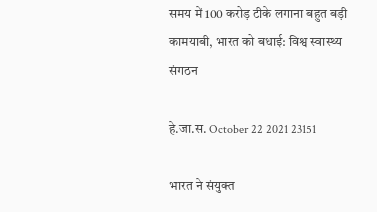समय में 100 करोड़ टीके लगाना बहुत बड़ी कामयाबी, भारत को बधाई: विश्व स्वास्थ्य संगठन

हे.जा.स. October 22 2021 23151

भारत ने संयुक्त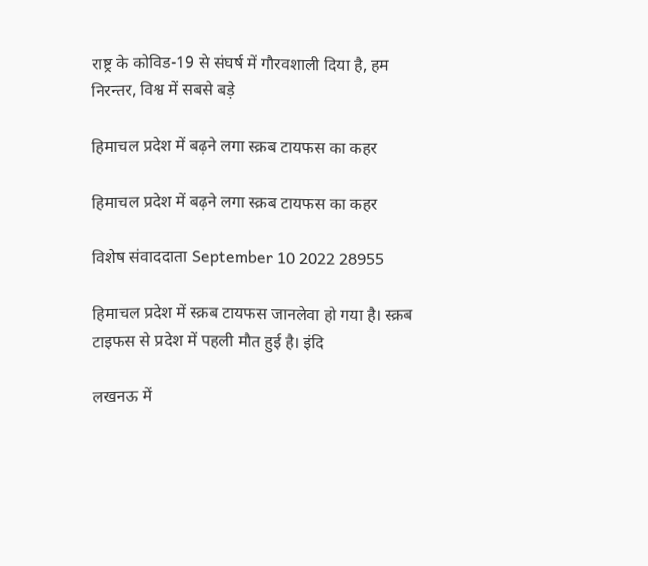राष्ट्र के कोविड-19 से संघर्ष में गौरवशाली दिया है, हम निरन्तर, विश्व में सबसे बड़े

हिमाचल प्रदेश में बढ़ने लगा स्क्रब टायफस का कहर

हिमाचल प्रदेश में बढ़ने लगा स्क्रब टायफस का कहर

विशेष संवाददाता September 10 2022 28955

हिमाचल प्रदेश में स्क्रब टायफस जानलेवा हो गया है। स्क्रब टाइफस से प्रदेश में पहली मौत हुई है। इंदि

लखनऊ में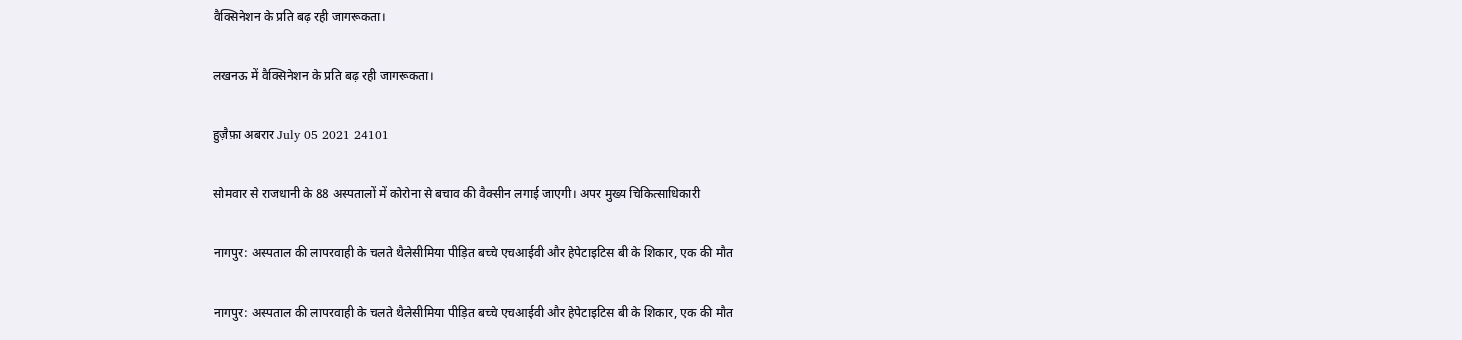वैक्सिनेशन के प्रति बढ़ रही जागरूकता।

लखनऊ में वैक्सिनेशन के प्रति बढ़ रही जागरूकता।

हुज़ैफ़ा अबरार July 05 2021 24101

सोमवार से राजधानी के 88 अस्पतालों में कोरोना से बचाव की वैक्सीन लगाई जाएगी। अपर मुख्य चिकित्साधिकारी

नागपुर: अस्पताल की लापरवाही के चलते थैलेसीमिया पीड़ित बच्चे एचआईवी और हेपेटाइटिस बी के शिकार, एक की मौत

नागपुर: अस्पताल की लापरवाही के चलते थैलेसीमिया पीड़ित बच्चे एचआईवी और हेपेटाइटिस बी के शिकार, एक की मौत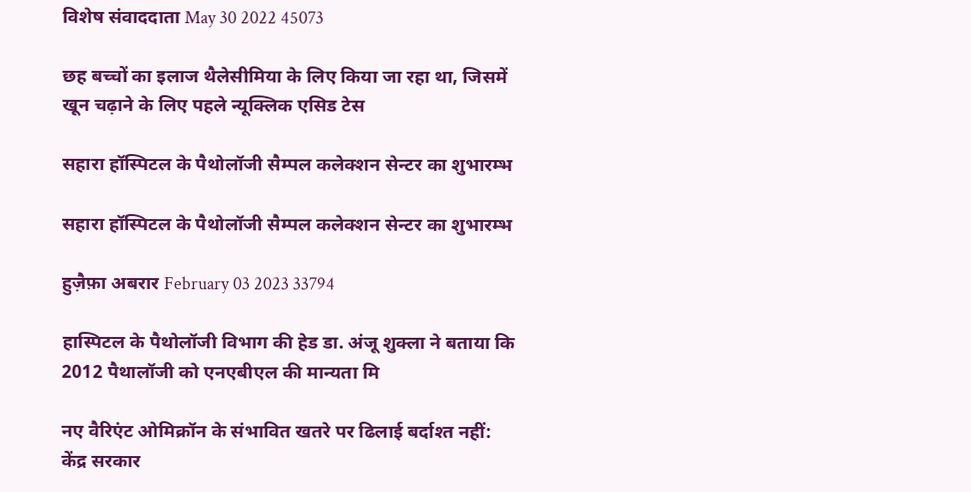विशेष संवाददाता May 30 2022 45073

छह बच्चों का इलाज थैलेसीमिया के लिए किया जा रहा था, जिसमें खून चढ़ाने के लिए पहले न्यूक्लिक एसिड टेस

सहारा हॉस्पिटल के पैथोलॉजी सैम्पल कलेक्शन सेन्टर का शुभारम्भ

सहारा हॉस्पिटल के पैथोलॉजी सैम्पल कलेक्शन सेन्टर का शुभारम्भ

हुज़ैफ़ा अबरार February 03 2023 33794

हास्पिटल के पैथोलॉजी विभाग की हेड डा. अंजू शुक्ला ने बताया कि 2012 पैथालॉजी को एनएबीएल की मान्यता मि

नए वैरिएंट ओमिक्रॉन के संभावित खतरे पर ढिलाई बर्दाश्त नहीं: केंद्र सरकार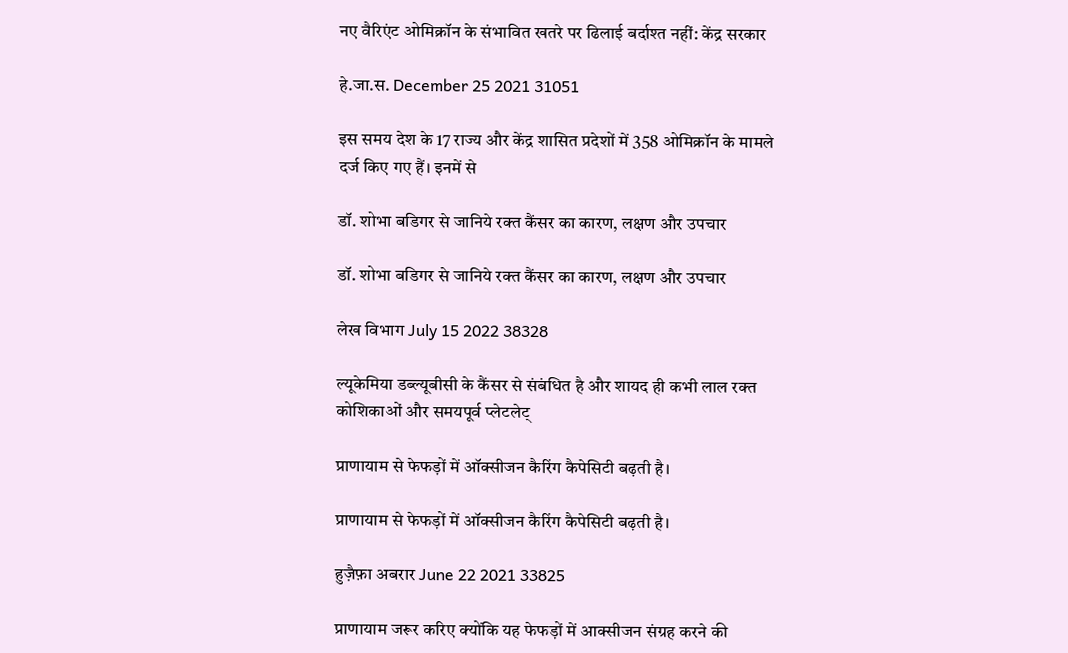नए वैरिएंट ओमिक्रॉन के संभावित खतरे पर ढिलाई बर्दाश्त नहीं: केंद्र सरकार

हे.जा.स. December 25 2021 31051

इस समय देश के 17 राज्य और केंद्र शासित प्रदेशों में 358 ओमिक्रॉन के मामले दर्ज किए गए हैं। इनमें से

डॉ. शोभा बडिगर से जानिये रक्त कैंसर का कारण, लक्षण और उपचार

डॉ. शोभा बडिगर से जानिये रक्त कैंसर का कारण, लक्षण और उपचार

लेख विभाग July 15 2022 38328

ल्यूकेमिया डब्ल्यूबीसी के कैंसर से संबंधित है और शायद ही कभी लाल रक्त कोशिकाओं और समयपूर्व प्लेटलेट्

प्राणायाम से फेफड़ों में ऑक्सीजन कैरिंग कैपेसिटी बढ़ती है।

प्राणायाम से फेफड़ों में ऑक्सीजन कैरिंग कैपेसिटी बढ़ती है।

हुज़ैफ़ा अबरार June 22 2021 33825

प्राणायाम जरूर करिए क्योंकि यह फेफड़ों में आक्सीजन संग्रह करने की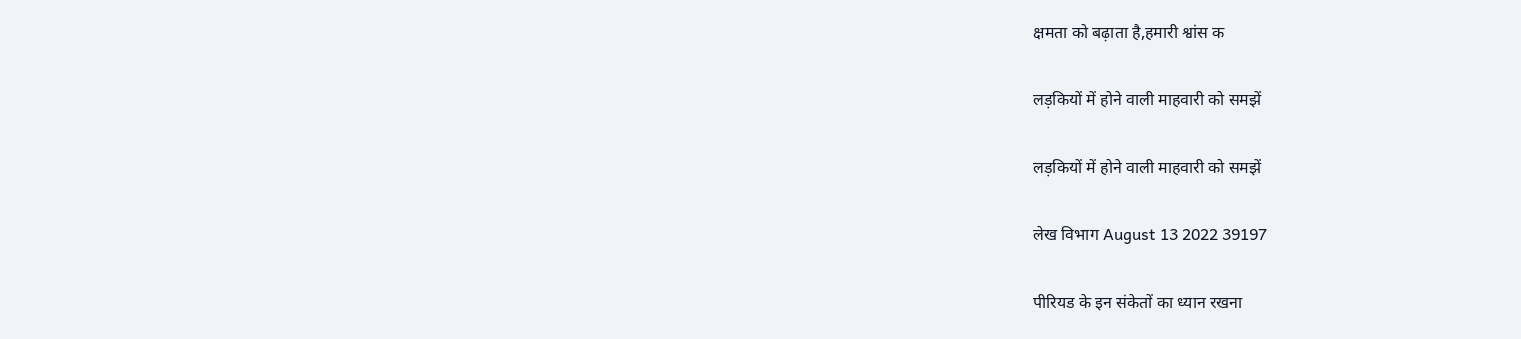क्षमता को बढ़ाता है,हमारी श्वांस क

लड़कियों में होने वाली माहवारी को समझें

लड़कियों में होने वाली माहवारी को समझें

लेख विभाग August 13 2022 39197

पीरियड के इन संकेतों का ध्यान रखना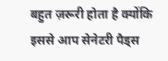बहुत ज़रूरी होता है क्योंकि इससे आप सेनेटरी पैड्स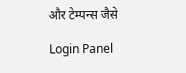और टेम्पन्स जैसे

Login Panel